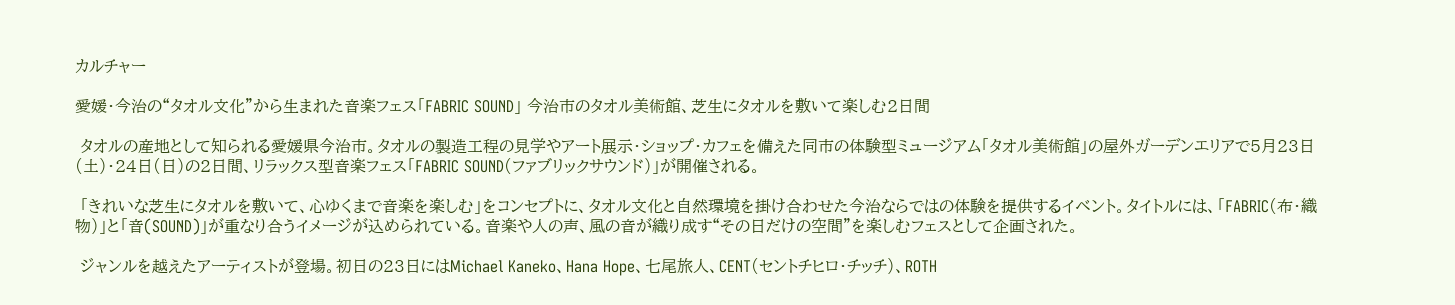カルチャー

愛媛・今治の“タオル文化”から生まれた音楽フェス「FABRIC SOUND」 今治市のタオル美術館、芝生にタオルを敷いて楽しむ2日間

 タオルの産地として知られる愛媛県今治市。タオルの製造工程の見学やアート展示・ショップ・カフェを備えた同市の体験型ミュージアム「タオル美術館」の屋外ガーデンエリアで5月23日(土)・24日(日)の2日間、リラックス型音楽フェス「FABRIC SOUND(ファブリックサウンド)」が開催される。

 「きれいな芝生にタオルを敷いて、心ゆくまで音楽を楽しむ」をコンセプトに、タオル文化と自然環境を掛け合わせた今治ならではの体験を提供するイベント。タイトルには、「FABRIC(布・織物)」と「音(SOUND)」が重なり合うイメージが込められている。音楽や人の声、風の音が織り成す“その日だけの空間”を楽しむフェスとして企画された。

 ジャンルを越えたアーティストが登場。初日の23日にはMichael Kaneko、Hana Hope、七尾旅人、CENT(セントチヒロ・チッチ)、ROTH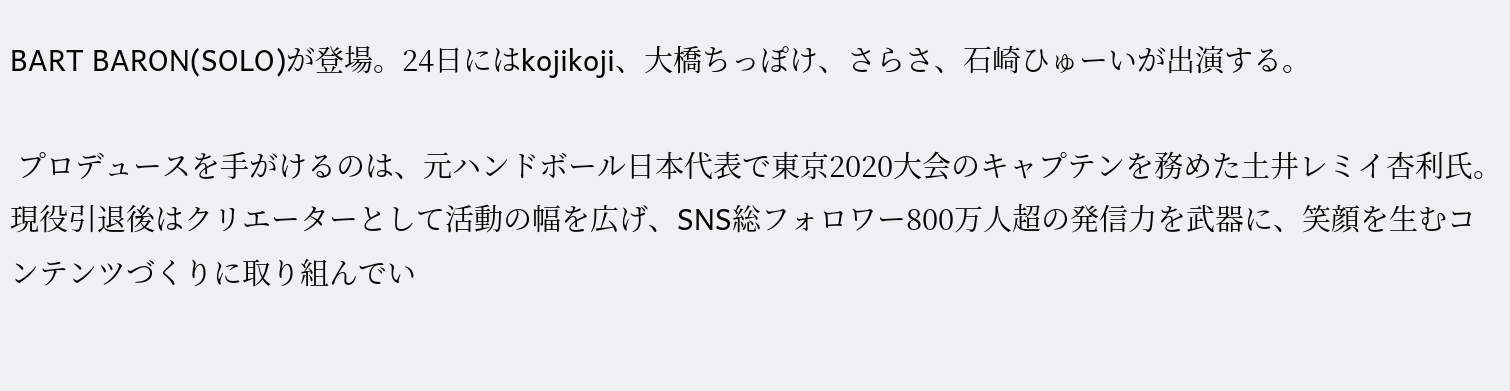BART BARON(SOLO)が登場。24日にはkojikoji、大橋ちっぽけ、さらさ、石崎ひゅーいが出演する。

 プロデュースを手がけるのは、元ハンドボール日本代表で東京2020大会のキャプテンを務めた土井レミイ杏利氏。現役引退後はクリエーターとして活動の幅を広げ、SNS総フォロワー800万人超の発信力を武器に、笑顔を生むコンテンツづくりに取り組んでい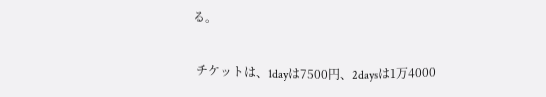る。

 チケットは、1dayは7500円、2daysは1万4000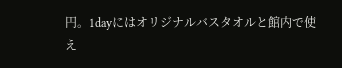円。1dayにはオリジナルバスタオルと館内で使え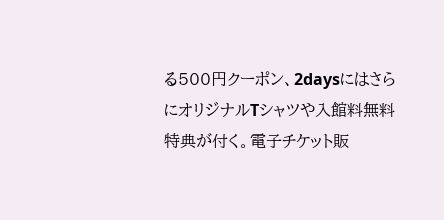る500円クーポン、2daysにはさらにオリジナルTシャツや入館料無料特典が付く。電子チケット販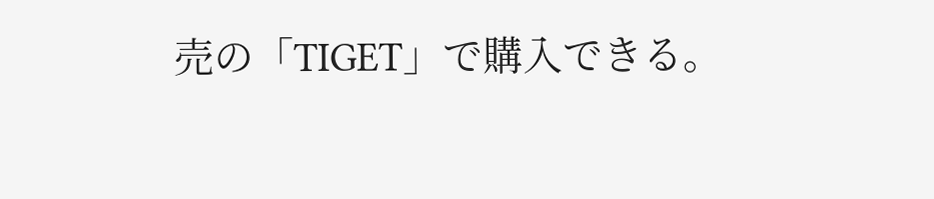売の「TIGET」で購入できる。